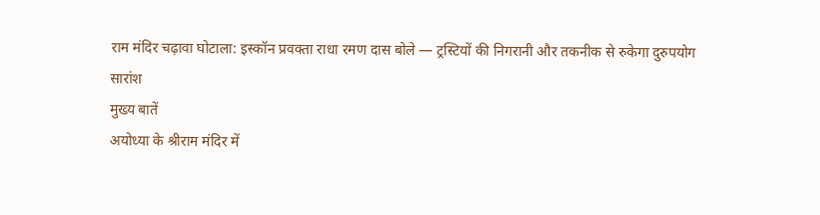राम मंदिर चढ़ावा घोटाला: इस्कॉन प्रवक्ता राधा रमण दास बोले — ट्रस्टियों की निगरानी और तकनीक से रुकेगा दुरुपयोग
सारांश
मुख्य बातें
अयोध्या के श्रीराम मंदिर में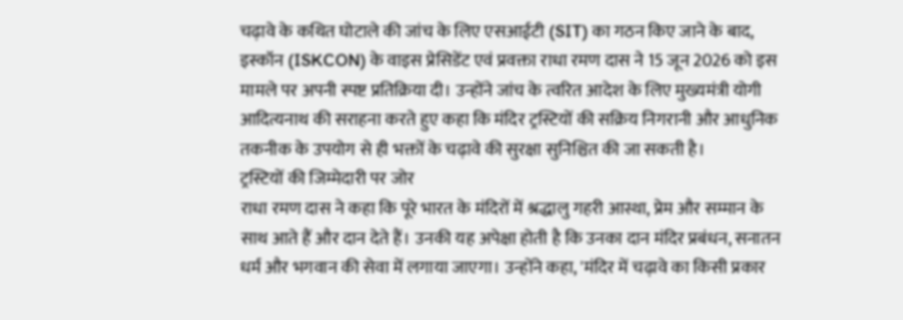चढ़ावे के कथित घोटाले की जांच के लिए एसआईटी (SIT) का गठन किए जाने के बाद, इस्कॉन (ISKCON) के वाइस प्रेसिडेंट एवं प्रवक्ता राधा रमण दास ने 15 जून 2026 को इस मामले पर अपनी स्पष्ट प्रतिक्रिया दी। उन्होंने जांच के त्वरित आदेश के लिए मुख्यमंत्री योगी आदित्यनाथ की सराहना करते हुए कहा कि मंदिर ट्रस्टियों की सक्रिय निगरानी और आधुनिक तकनीक के उपयोग से ही भक्तों के चढ़ावे की सुरक्षा सुनिश्चित की जा सकती है।
ट्रस्टियों की जिम्मेदारी पर जोर
राधा रमण दास ने कहा कि पूरे भारत के मंदिरों में श्रद्धालु गहरी आस्था, प्रेम और सम्मान के साथ आते हैं और दान देते हैं। उनकी यह अपेक्षा होती है कि उनका दान मंदिर प्रबंधन, सनातन धर्म और भगवान की सेवा में लगाया जाएगा। उन्होंने कहा, 'मंदिर में चढ़ावे का किसी प्रकार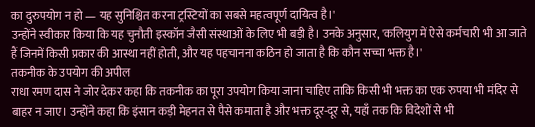का दुरुपयोग न हो — यह सुनिश्चित करना ट्रस्टियों का सबसे महत्वपूर्ण दायित्व है।'
उन्होंने स्वीकार किया कि यह चुनौती इस्कॉन जैसी संस्थाओं के लिए भी बड़ी है। उनके अनुसार, 'कलियुग में ऐसे कर्मचारी भी आ जाते हैं जिनमें किसी प्रकार की आस्था नहीं होती, और यह पहचानना कठिन हो जाता है कि कौन सच्चा भक्त है।'
तकनीक के उपयोग की अपील
राधा रमण दास ने जोर देकर कहा कि तकनीक का पूरा उपयोग किया जाना चाहिए ताकि किसी भी भक्त का एक रुपया भी मंदिर से बाहर न जाए। उन्होंने कहा कि इंसान कड़ी मेहनत से पैसे कमाता है और भक्त दूर-दूर से, यहाँ तक कि विदेशों से भी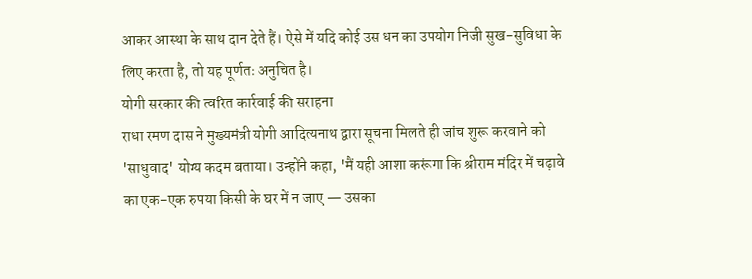आकर आस्था के साथ दान देते हैं। ऐसे में यदि कोई उस धन का उपयोग निजी सुख-सुविधा के लिए करता है, तो यह पूर्णतः अनुचित है।
योगी सरकार की त्वरित कार्रवाई की सराहना
राधा रमण दास ने मुख्यमंत्री योगी आदित्यनाथ द्वारा सूचना मिलते ही जांच शुरू करवाने को 'साधुवाद' योग्य कदम बताया। उन्होंने कहा, 'मैं यही आशा करूंगा कि श्रीराम मंदिर में चढ़ावे का एक-एक रुपया किसी के घर में न जाए — उसका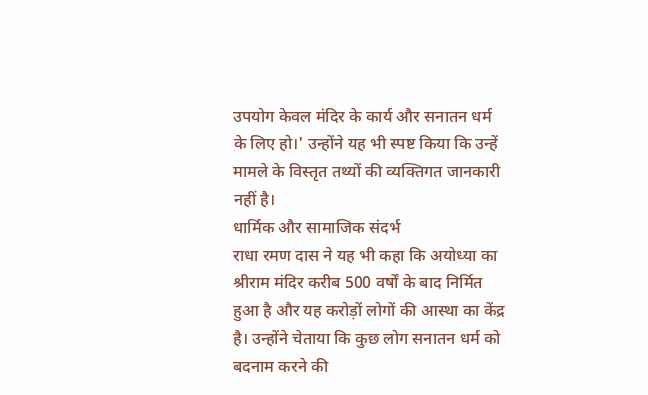उपयोग केवल मंदिर के कार्य और सनातन धर्म के लिए हो।' उन्होंने यह भी स्पष्ट किया कि उन्हें मामले के विस्तृत तथ्यों की व्यक्तिगत जानकारी नहीं है।
धार्मिक और सामाजिक संदर्भ
राधा रमण दास ने यह भी कहा कि अयोध्या का श्रीराम मंदिर करीब 500 वर्षों के बाद निर्मित हुआ है और यह करोड़ों लोगों की आस्था का केंद्र है। उन्होंने चेताया कि कुछ लोग सनातन धर्म को बदनाम करने की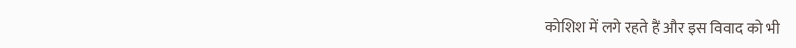कोशिश में लगे रहते हैं और इस विवाद को भी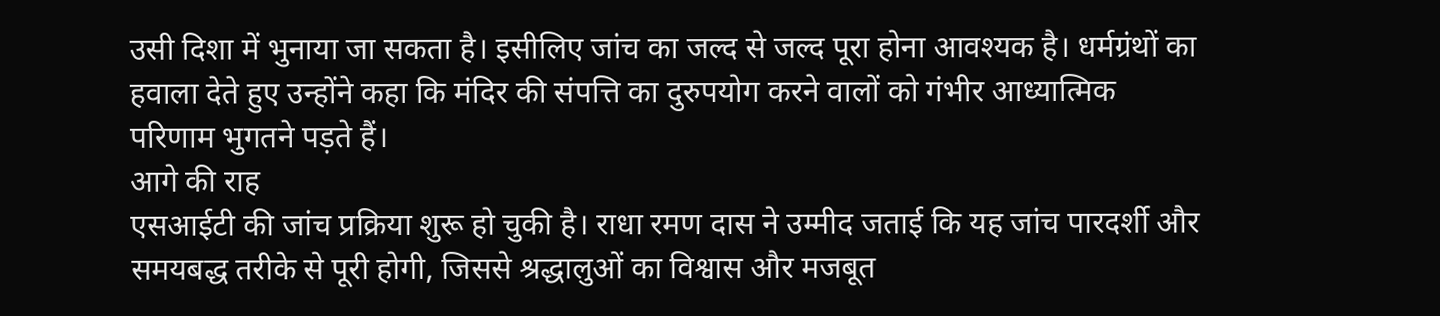उसी दिशा में भुनाया जा सकता है। इसीलिए जांच का जल्द से जल्द पूरा होना आवश्यक है। धर्मग्रंथों का हवाला देते हुए उन्होंने कहा कि मंदिर की संपत्ति का दुरुपयोग करने वालों को गंभीर आध्यात्मिक परिणाम भुगतने पड़ते हैं।
आगे की राह
एसआईटी की जांच प्रक्रिया शुरू हो चुकी है। राधा रमण दास ने उम्मीद जताई कि यह जांच पारदर्शी और समयबद्ध तरीके से पूरी होगी, जिससे श्रद्धालुओं का विश्वास और मजबूत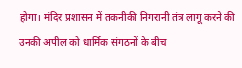होगा। मंदिर प्रशासन में तकनीकी निगरानी तंत्र लागू करने की उनकी अपील को धार्मिक संगठनों के बीच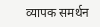व्यापक समर्थन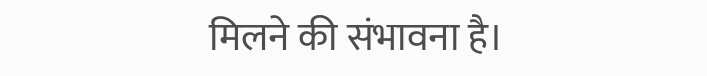मिलने की संभावना है।